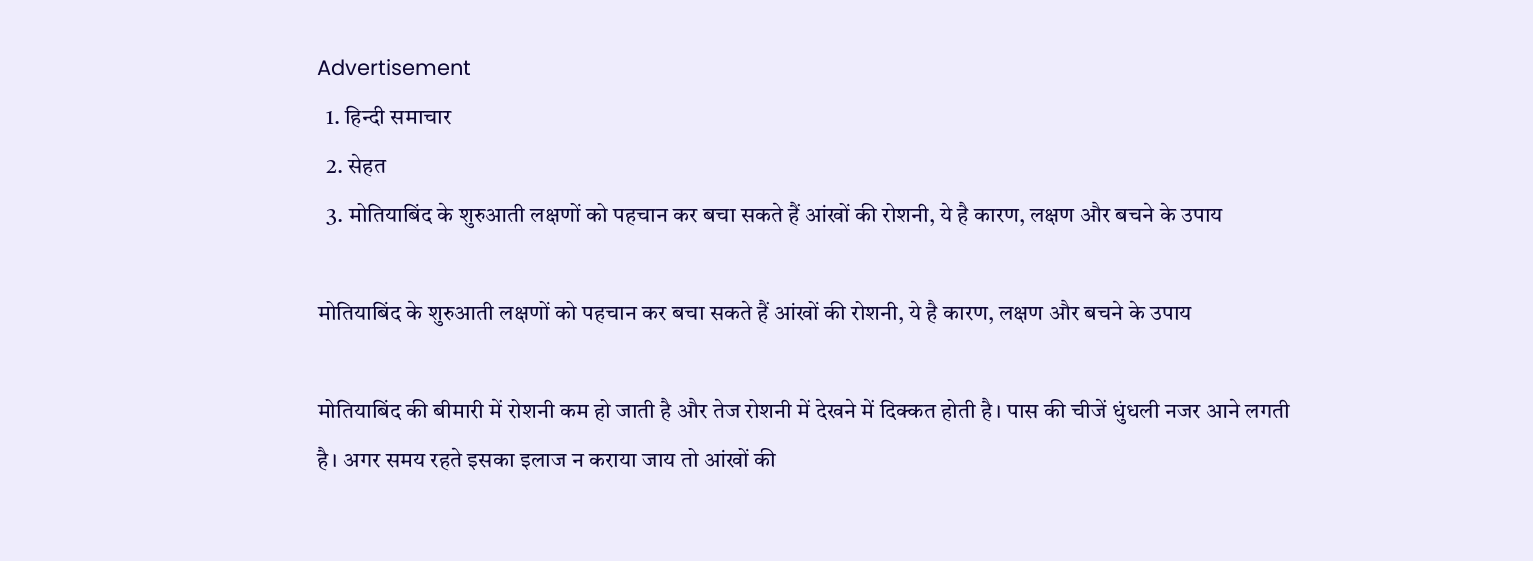Advertisement
  1. हिन्दी समाचार
  2. सेहत
  3. मोतियाबिंद के शुरुआती लक्षणों को पहचान कर बचा सकते हैं आंखों की रोशनी, ये है कारण, लक्षण और बचने के उपाय

मोतियाबिंद के शुरुआती लक्षणों को पहचान कर बचा सकते हैं आंखों की रोशनी, ये है कारण, लक्षण और बचने के उपाय

मोतियाबिंद की बीमारी में रोशनी कम हो जाती है और तेज रोशनी में देखने में दिक्कत होती है। पास की चीजें धुंधली नजर आने लगती है। अगर समय रहते इसका इलाज न कराया जाय तो आंखों की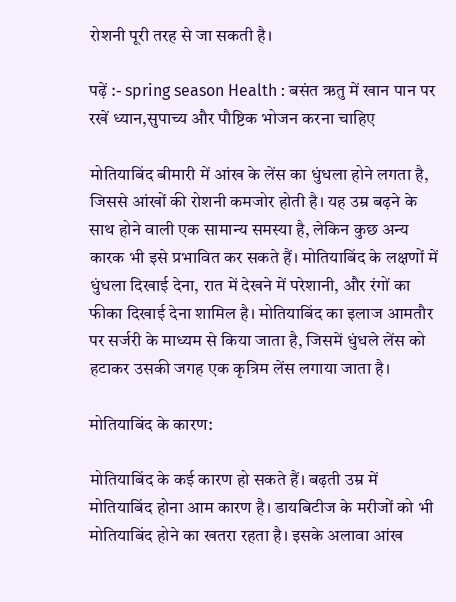रोशनी पूरी तरह से जा सकती है।

पढ़ें :- spring season Health : बसंत ऋतु में खान पान पर रखें ध्यान,सुपाच्य और पौष्टिक भोजन करना चाहिए

मोतियाबिंद बीमारी में आंख के लेंस का धुंधला होने लगता है, जिससे आंखों की रोशनी कमजोर होती है। यह उम्र बढ़ने के साथ होने वाली एक सामान्य समस्या है, लेकिन कुछ अन्य कारक भी इसे प्रभावित कर सकते हैं। मोतियाबिंद के लक्षणों में धुंधला दिखाई देना, रात में देखने में परेशानी, और रंगों का फीका दिखाई देना शामिल है। मोतियाबिंद का इलाज आमतौर पर सर्जरी के माध्यम से किया जाता है, जिसमें धुंधले लेंस को हटाकर उसकी जगह एक कृत्रिम लेंस लगाया जाता है।

मोतियाबिंद के कारण:

मोतियाबिंद के कई कारण हो सकते हैं। बढ़ती उम्र में मोतियाबिंद होना आम कारण है। डायबिटीज के मरीजों को भी मोतियाबिंद होने का खतरा रहता है। इसके अलावा आंख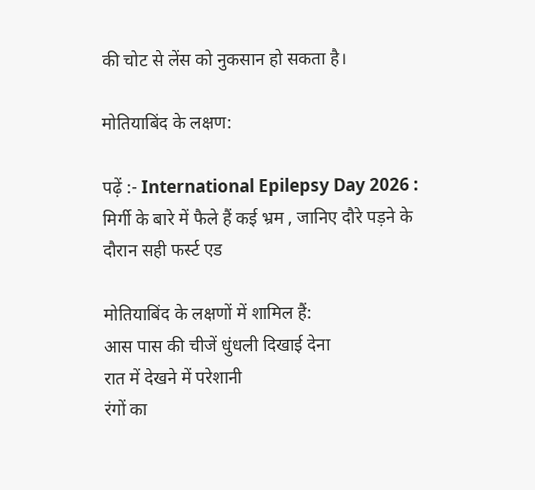की चोट से लेंस को नुकसान हो सकता है।

मोतियाबिंद के लक्षण:

पढ़ें :- International Epilepsy Day 2026 : मिर्गी के बारे में फैले हैं कई भ्रम , जानिए दौरे पड़ने के दौरान सही फर्स्ट एड

मोतियाबिंद के लक्षणों में शामिल हैं:
आस पास की चीजें धुंधली दिखाई देना
रात में देखने में परेशानी
रंगों का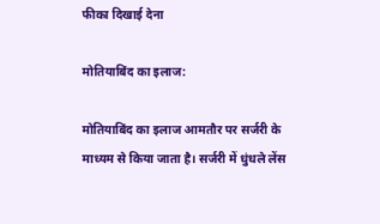फीका दिखाई देना

मोतियाबिंद का इलाज:

मोतियाबिंद का इलाज आमतौर पर सर्जरी के माध्यम से किया जाता है। सर्जरी में धुंधले लेंस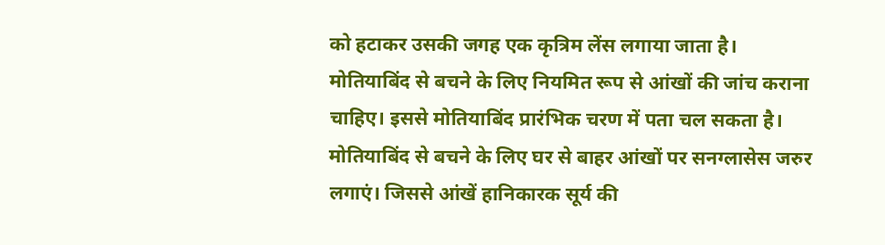को हटाकर उसकी जगह एक कृत्रिम लेंस लगाया जाता है।
मोतियाबिंद से बचने के लिए नियमित रूप से आंखों की जांच कराना चाहिए। इससे मोतियाबिंद प्रारंभिक चरण में पता चल सकता है।
मोतियाबिंद से बचने के लिए घर से बाहर आंखों पर सनग्लासेस जरुर लगाएं। जिससे आंखें हानिकारक सूर्य की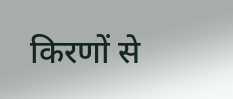किरणों से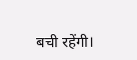बची रहेंगी।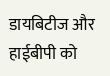डायबिटीज और हाईबीपी को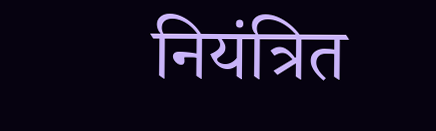नियंत्रित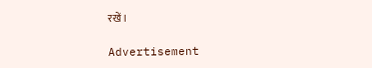रखें।

Advertisement